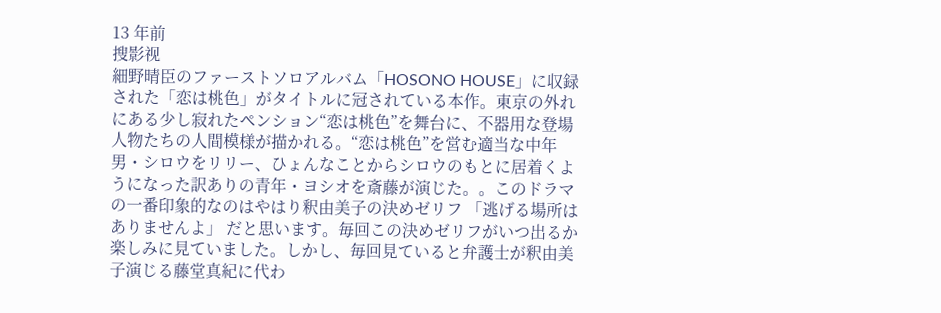13 年前
搜影视
細野晴臣のファーストソロアルバム「HOSONO HOUSE」に収録された「恋は桃色」がタイトルに冠されている本作。東京の外れにある少し寂れたペンション“恋は桃色”を舞台に、不器用な登場人物たちの人間模様が描かれる。“恋は桃色”を営む適当な中年男・シロウをリリー、ひょんなことからシロウのもとに居着くようになった訳ありの青年・ヨシオを斎藤が演じた。。このドラマの一番印象的なのはやはり釈由美子の決めゼリフ 「逃げる場所はありませんよ」 だと思います。毎回この決めゼリフがいつ出るか楽しみに見ていました。しかし、毎回見ていると弁護士が釈由美子演じる藤堂真紀に代わ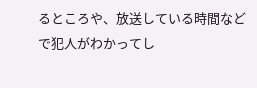るところや、放送している時間などで犯人がわかってし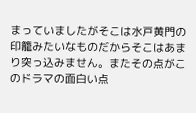まっていましたがそこは水戸黄門の印籠みたいなものだからそこはあまり突っ込みません。またその点がこのドラマの面白い点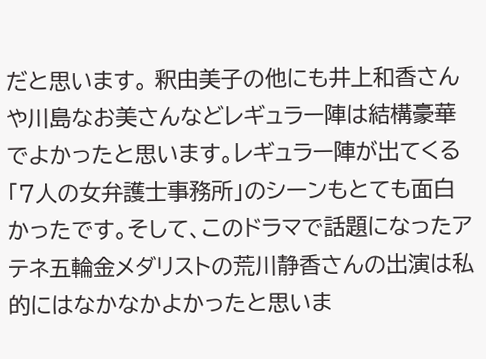だと思います。 釈由美子の他にも井上和香さんや川島なお美さんなどレギュラー陣は結構豪華でよかったと思います。レギュラー陣が出てくる「7人の女弁護士事務所」のシーンもとても面白かったです。そして、このドラマで話題になったアテネ五輪金メダリストの荒川静香さんの出演は私的にはなかなかよかったと思いま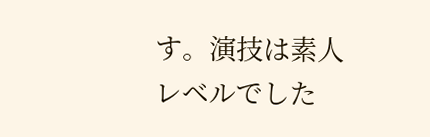す。演技は素人レベルでした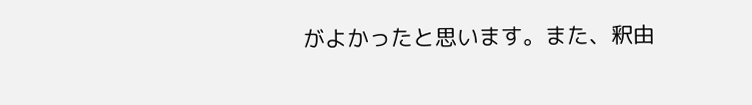がよかったと思います。また、釈由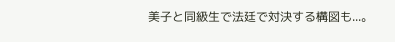美子と同級生で法廷で対決する構図も...。